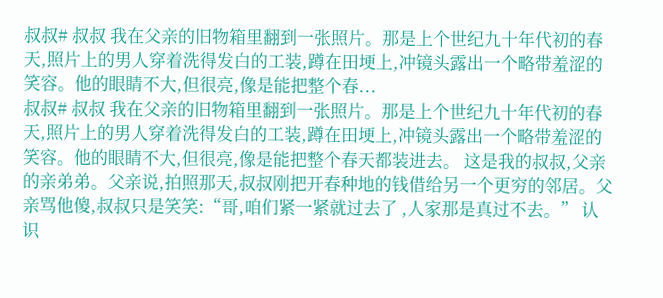叔叔# 叔叔 我在父亲的旧物箱里翻到一张照片。那是上个世纪九十年代初的春天,照片上的男人穿着洗得发白的工装,蹲在田埂上,冲镜头露出一个略带羞涩的笑容。他的眼睛不大,但很亮,像是能把整个春...
叔叔# 叔叔 我在父亲的旧物箱里翻到一张照片。那是上个世纪九十年代初的春天,照片上的男人穿着洗得发白的工装,蹲在田埂上,冲镜头露出一个略带羞涩的笑容。他的眼睛不大,但很亮,像是能把整个春天都装进去。 这是我的叔叔,父亲的亲弟弟。父亲说,拍照那天,叔叔刚把开春种地的钱借给另一个更穷的邻居。父亲骂他傻,叔叔只是笑笑:“哥,咱们紧一紧就过去了 ,人家那是真过不去。” 认 识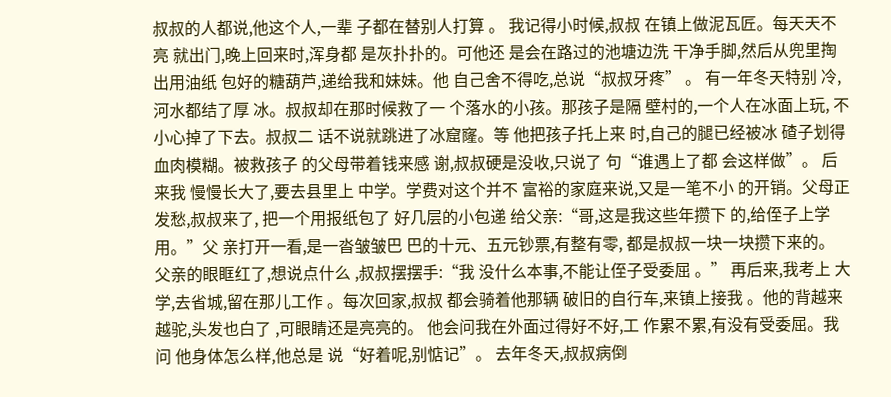叔叔的人都说,他这个人,一辈 子都在替别人打算 。 我记得小时候,叔叔 在镇上做泥瓦匠。每天天不亮 就出门,晚上回来时,浑身都 是灰扑扑的。可他还 是会在路过的池塘边洗 干净手脚,然后从兜里掏出用油纸 包好的糖葫芦,递给我和妹妹。他 自己舍不得吃,总说“叔叔牙疼” 。 有一年冬天特别 冷,河水都结了厚 冰。叔叔却在那时候救了一 个落水的小孩。那孩子是隔 壁村的,一个人在冰面上玩, 不小心掉了下去。叔叔二 话不说就跳进了冰窟窿。等 他把孩子托上来 时,自己的腿已经被冰 碴子划得血肉模糊。被救孩子 的父母带着钱来感 谢,叔叔硬是没收,只说了 句“谁遇上了都 会这样做”。 后来我 慢慢长大了,要去县里上 中学。学费对这个并不 富裕的家庭来说,又是一笔不小 的开销。父母正发愁,叔叔来了, 把一个用报纸包了 好几层的小包递 给父亲:“哥,这是我这些年攒下 的,给侄子上学用。”父 亲打开一看,是一沓皱皱巴 巴的十元、五元钞票,有整有零, 都是叔叔一块一块攒下来的。 父亲的眼眶红了,想说点什么 ,叔叔摆摆手:“我 没什么本事,不能让侄子受委屈 。” 再后来,我考上 大学,去省城,留在那儿工作 。每次回家,叔叔 都会骑着他那辆 破旧的自行车,来镇上接我 。他的背越来越驼,头发也白了 ,可眼睛还是亮亮的。 他会问我在外面过得好不好,工 作累不累,有没有受委屈。我问 他身体怎么样,他总是 说“好着呢,别惦记”。 去年冬天,叔叔病倒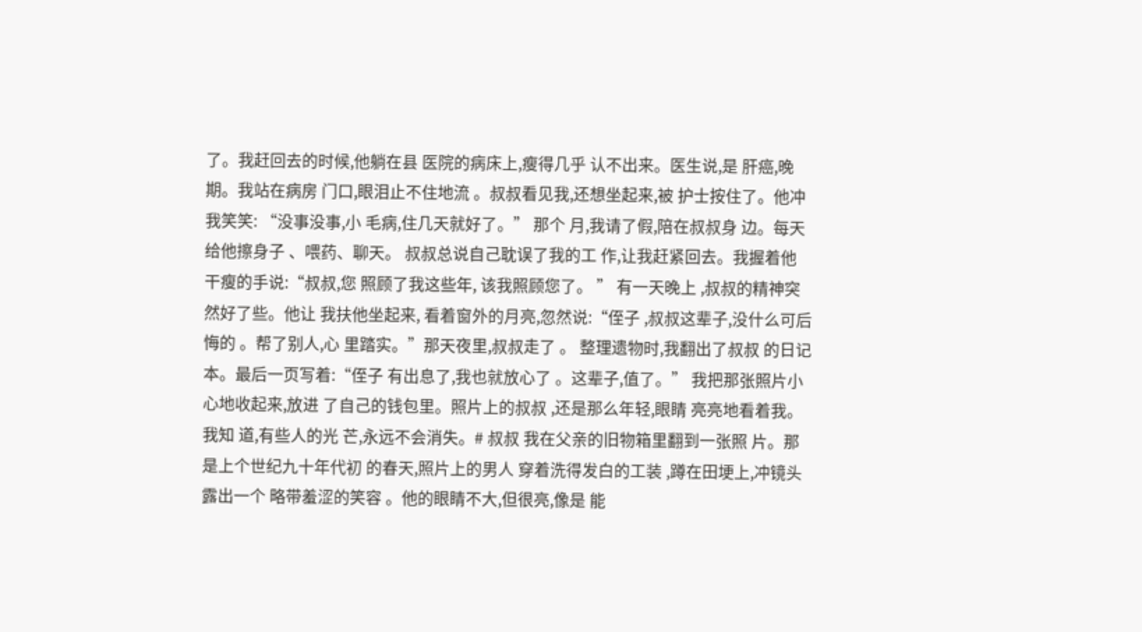了。我赶回去的时候,他躺在县 医院的病床上,瘦得几乎 认不出来。医生说,是 肝癌,晚期。我站在病房 门口,眼泪止不住地流 。叔叔看见我,还想坐起来,被 护士按住了。他冲我笑笑: “没事没事,小 毛病,住几天就好了。” 那个 月,我请了假,陪在叔叔身 边。每天给他擦身子 、喂药、聊天。 叔叔总说自己耽误了我的工 作,让我赶紧回去。我握着他 干瘦的手说:“叔叔,您 照顾了我这些年, 该我照顾您了。 ” 有一天晚上 ,叔叔的精神突然好了些。他让 我扶他坐起来, 看着窗外的月亮,忽然说:“侄子 ,叔叔这辈子,没什么可后悔的 。帮了别人,心 里踏实。”那天夜里,叔叔走了 。 整理遗物时,我翻出了叔叔 的日记本。最后一页写着:“侄子 有出息了,我也就放心了 。这辈子,值了。” 我把那张照片小心地收起来,放进 了自己的钱包里。照片上的叔叔 ,还是那么年轻,眼睛 亮亮地看着我。我知 道,有些人的光 芒,永远不会消失。# 叔叔 我在父亲的旧物箱里翻到一张照 片。那是上个世纪九十年代初 的春天,照片上的男人 穿着洗得发白的工装 ,蹲在田埂上,冲镜头露出一个 略带羞涩的笑容 。他的眼睛不大,但很亮,像是 能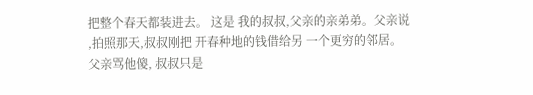把整个春天都装进去。 这是 我的叔叔,父亲的亲弟弟。父亲说 ,拍照那天,叔叔刚把 开春种地的钱借给另 一个更穷的邻居。父亲骂他傻, 叔叔只是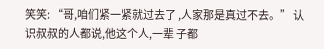笑笑: “哥,咱们紧一紧就过去了 ,人家那是真过不去。” 认 识叔叔的人都说,他这个人,一辈 子都